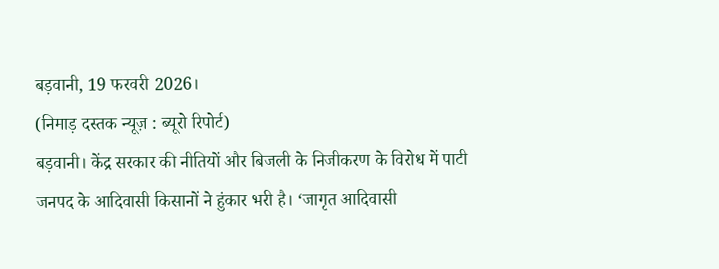बड़वानी, 19 फरवरी 2026।
(निमाड़ दस्तक न्यूज़ : ब्यूरो रिपोर्ट)
बड़वानी। केंद्र सरकार की नीतियों और बिजली के निजीकरण के विरोध में पाटी जनपद के आदिवासी किसानों ने हुंकार भरी है। ‘जागृत आदिवासी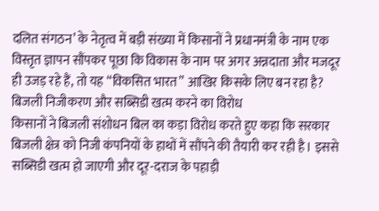दलित संगठन’ के नेतृत्व में बड़ी संख्या में किसानों ने प्रधानमंत्री के नाम एक विस्तृत ज्ञापन सौंपकर पूछा कि विकास के नाम पर अगर अन्नदाता और मजदूर ही उजड़ रहे हैं, तो यह “विकसित भारत” आखिर किसके लिए बन रहा है?
बिजली निजीकरण और सब्सिडी खत्म करने का विरोध
किसानों ने बिजली संशोधन बिल का कड़ा विरोध करते हुए कहा कि सरकार बिजली क्षेत्र को निजी कंपनियों के हाथों में सौंपने की तैयारी कर रही है। इससे सब्सिडी खत्म हो जाएगी और दूर-दराज के पहाड़ी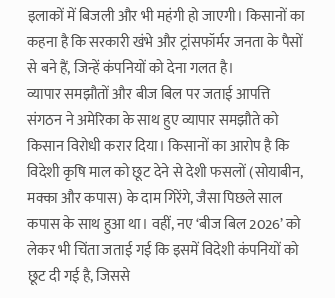इलाकों में बिजली और भी महंगी हो जाएगी। किसानों का कहना है कि सरकारी खंभे और ट्रांसफॉर्मर जनता के पैसों से बने हैं, जिन्हें कंपनियों को देना गलत है।
व्यापार समझौतों और बीज बिल पर जताई आपत्ति
संगठन ने अमेरिका के साथ हुए व्यापार समझौते को किसान विरोधी करार दिया। किसानों का आरोप है कि विदेशी कृषि माल को छूट देने से देशी फसलों (सोयाबीन, मक्का और कपास) के दाम गिरेंगे, जैसा पिछले साल कपास के साथ हुआ था। वहीं, नए ‘बीज बिल 2026’ को लेकर भी चिंता जताई गई कि इसमें विदेशी कंपनियों को छूट दी गई है, जिससे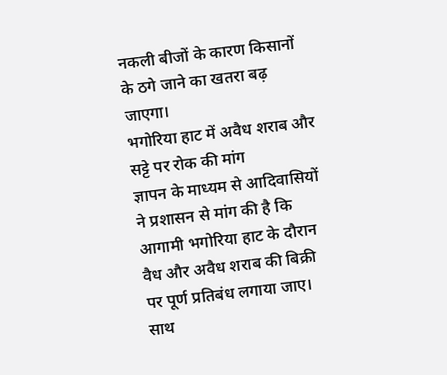नकली बीजों के कारण किसानों के ठगे जाने का खतरा बढ़ जाएगा।
भगोरिया हाट में अवैध शराब और सट्टे पर रोक की मांग
ज्ञापन के माध्यम से आदिवासियों ने प्रशासन से मांग की है कि आगामी भगोरिया हाट के दौरान वैध और अवैध शराब की बिक्री पर पूर्ण प्रतिबंध लगाया जाए। साथ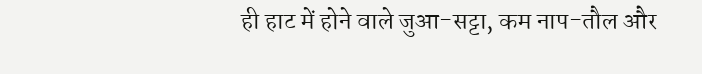ही हाट में होने वाले जुआ-सट्टा, कम नाप-तौल और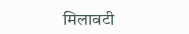मिलावटी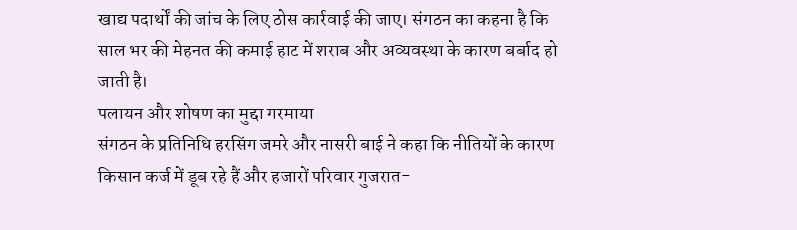खाद्य पदार्थों की जांच के लिए ठोस कार्रवाई की जाए। संगठन का कहना है कि साल भर की मेहनत की कमाई हाट में शराब और अव्यवस्था के कारण बर्बाद हो जाती है।
पलायन और शोषण का मुद्दा गरमाया
संगठन के प्रतिनिधि हरसिंग जमरे और नासरी बाई ने कहा कि नीतियों के कारण किसान कर्ज में डूब रहे हैं और हजारों परिवार गुजरात-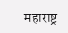महाराष्ट्र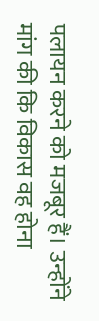पलायन करने को मजबूर हैं। उन्होंने मांग की कि विकास वह होना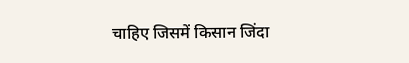चाहिए जिसमें किसान जिंदा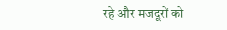रहे और मजदूरों को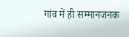गांव में ही सम्मानजनक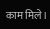काम मिले।